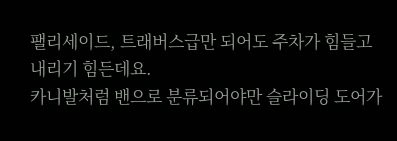팰리세이드, 트래버스급만 되어도 주차가 힘들고 내리기 힘든데요.
카니발처럼 밴으로 분류되어야만 슬라이딩 도어가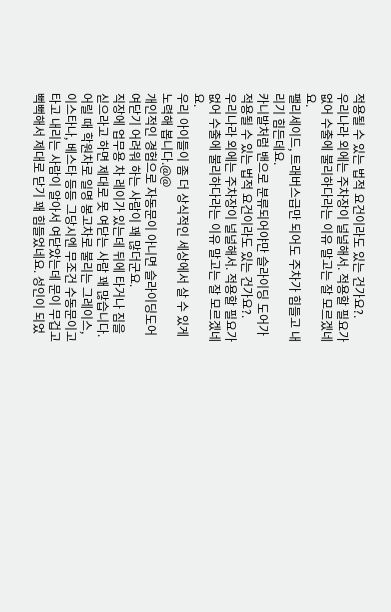적용될 수 있는 법적 요건이라도 있는 건가요?.
우리나라 외에는 주차장이 널널해서. 적용할 필요가 없어 수출에 불리하다라는 이유 말고는 잘 모르겠네요.
팰리세이드, 트래버스급만 되어도 주차가 힘들고 내리기 힘든데요.
카니발처럼 밴으로 분류되어야만 슬라이딩 도어가 적용될 수 있는 법적 요건이라도 있는 건가요?.
우리나라 외에는 주차장이 널널해서. 적용할 필요가 없어 수출에 불리하다라는 이유 말고는 잘 모르겠네요.
우리 아이들이 좀 더 상식적인 세상에서 살 수 있게 노력해 봅니다.@@
개인적인 경험으로 자동문이 아니면 슬라이딩도어 여닫기 어려워 하는 사람이 꽤 많더군요.
직장에 업무용 차 레이가 있는데 뒤에 타거나 짐을 싣으라고 하면 제대로 못 여닫는 사람 꽤 많습니다. 어릴 때 학원차로 일명 봉고차로 불리는 그레이스, 이스타나, 베스타 등등 그당시엔 무조건 수동문이고 타고 내리는 사람이 알아서 여닫았는데 문이 무겁고 뻑뻑해서 제대로 닫기 꽤 힘들었네요. 성인이 되었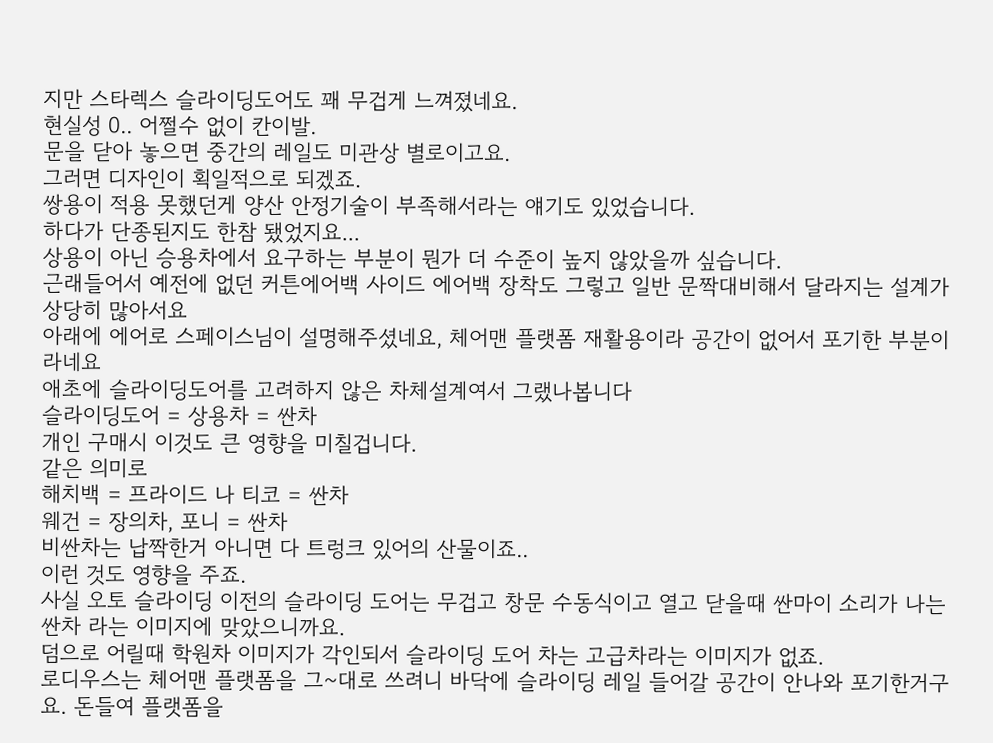지만 스타렉스 슬라이딩도어도 꽤 무겁게 느껴졌네요.
현실성 0.. 어쩔수 없이 칸이발.
문을 닫아 놓으면 중간의 레일도 미관상 별로이고요.
그러면 디자인이 획일적으로 되겠죠.
쌍용이 적용 못했던게 양산 안정기술이 부족해서라는 얘기도 있었습니다.
하다가 단종된지도 한참 됐었지요...
상용이 아닌 승용차에서 요구하는 부분이 뭔가 더 수준이 높지 않았을까 싶습니다.
근래들어서 예전에 없던 커튼에어백 사이드 에어백 장착도 그렇고 일반 문짝대비해서 달라지는 설계가 상당히 많아서요
아래에 에어로 스페이스님이 설명해주셨네요, 체어맨 플랫폼 재활용이라 공간이 없어서 포기한 부분이라네요
애초에 슬라이딩도어를 고려하지 않은 차체설계여서 그랬나봅니다
슬라이딩도어 = 상용차 = 싼차
개인 구매시 이것도 큰 영향을 미칠겁니다.
같은 의미로
해치백 = 프라이드 나 티코 = 싼차
웨건 = 장의차, 포니 = 싼차
비싼차는 납짝한거 아니면 다 트렁크 있어의 산물이죠..
이런 것도 영향을 주죠.
사실 오토 슬라이딩 이전의 슬라이딩 도어는 무겁고 창문 수동식이고 열고 닫을때 싼마이 소리가 나는 싼차 라는 이미지에 맞았으니까요.
덤으로 어릴때 학원차 이미지가 각인되서 슬라이딩 도어 차는 고급차라는 이미지가 없죠.
로디우스는 체어맨 플랫폼을 그~대로 쓰려니 바닥에 슬라이딩 레일 들어갈 공간이 안나와 포기한거구요. 돈들여 플랫폼을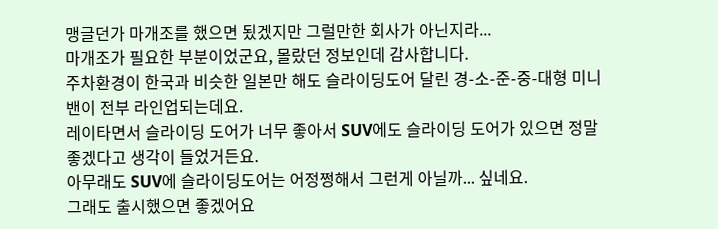맹글던가 마개조를 했으면 됬겠지만 그럴만한 회사가 아닌지라...
마개조가 필요한 부분이었군요, 몰랐던 정보인데 감사합니다.
주차환경이 한국과 비슷한 일본만 해도 슬라이딩도어 달린 경-소-준-중-대형 미니밴이 전부 라인업되는데요.
레이타면서 슬라이딩 도어가 너무 좋아서 SUV에도 슬라이딩 도어가 있으면 정말 좋겠다고 생각이 들었거든요.
아무래도 SUV에 슬라이딩도어는 어정쩡해서 그런게 아닐까... 싶네요.
그래도 출시했으면 좋겠어요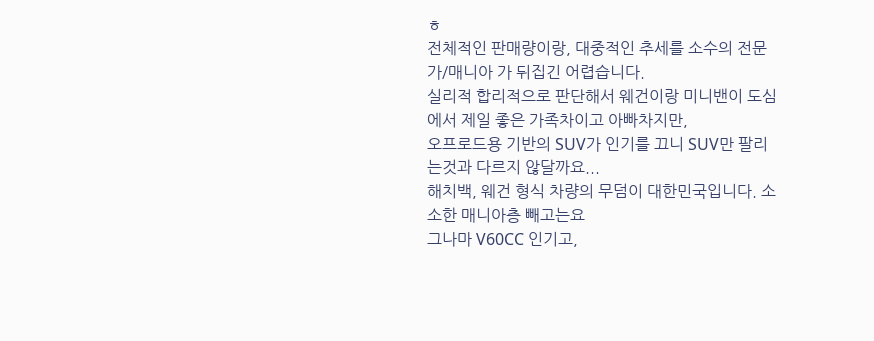ㅎ
전체적인 판매량이랑, 대중적인 추세를 소수의 전문가/매니아 가 뒤집긴 어렵습니다.
실리적 합리적으로 판단해서 웨건이랑 미니밴이 도심에서 제일 좋은 가족차이고 아빠차지만,
오프로드용 기반의 SUV가 인기를 끄니 SUV만 팔리는것과 다르지 않달까요...
해치백, 웨건 형식 차량의 무덤이 대한민국입니다. 소소한 매니아층 빼고는요
그나마 V60CC 인기고,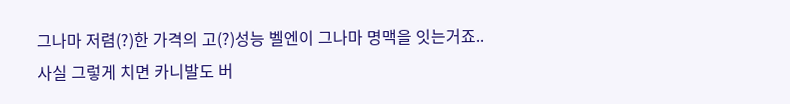그나마 저렴(?)한 가격의 고(?)성능 벨엔이 그나마 명맥을 잇는거죠..
사실 그렇게 치면 카니발도 버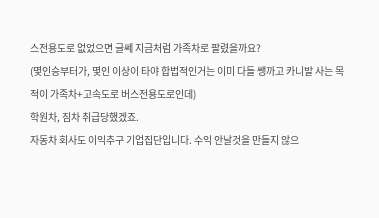스전용도로 없었으면 글쎄 지금처럼 가족차로 팔렸을까요?
(몇인승부터가, 몇인 이상이 타야 합법적인거는 이미 다들 쌩까고 카니발 사는 목적이 가족차+고속도로 버스전용도로인데)
학원차, 짐차 취급당했겠죠.
자동차 회사도 이익추구 기업집단입니다. 수익 안날것을 만들지 않으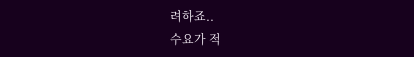려하죠..
수요가 적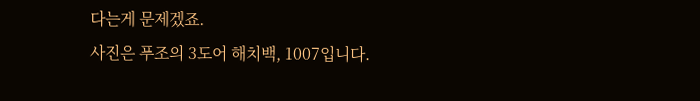다는게 문제겠죠.
사진은 푸조의 3도어 해치백, 1007입니다.